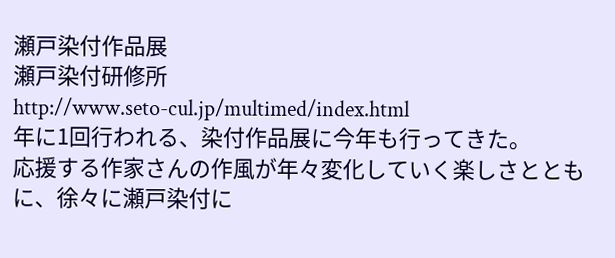瀬戸染付作品展
瀬戸染付研修所
http://www.seto-cul.jp/multimed/index.html
年に1回行われる、染付作品展に今年も行ってきた。
応援する作家さんの作風が年々変化していく楽しさとともに、徐々に瀬戸染付に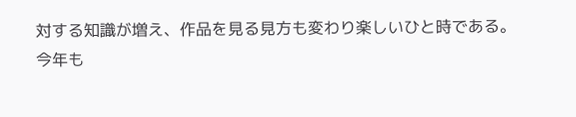対する知識が増え、作品を見る見方も変わり楽しいひと時である。
今年も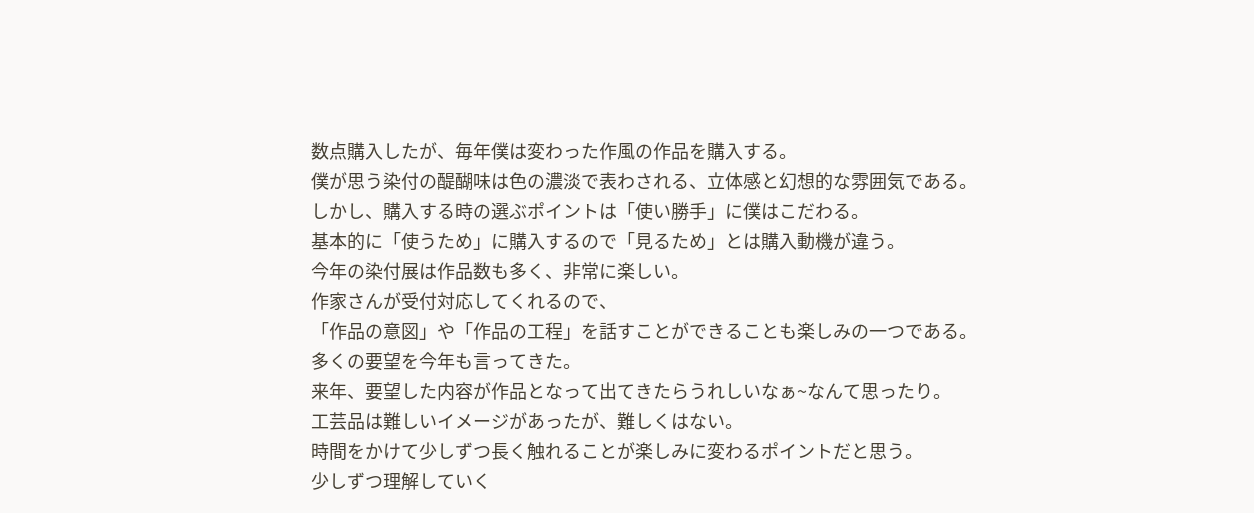数点購入したが、毎年僕は変わった作風の作品を購入する。
僕が思う染付の醍醐味は色の濃淡で表わされる、立体感と幻想的な雰囲気である。
しかし、購入する時の選ぶポイントは「使い勝手」に僕はこだわる。
基本的に「使うため」に購入するので「見るため」とは購入動機が違う。
今年の染付展は作品数も多く、非常に楽しい。
作家さんが受付対応してくれるので、
「作品の意図」や「作品の工程」を話すことができることも楽しみの一つである。
多くの要望を今年も言ってきた。
来年、要望した内容が作品となって出てきたらうれしいなぁ~なんて思ったり。
工芸品は難しいイメージがあったが、難しくはない。
時間をかけて少しずつ長く触れることが楽しみに変わるポイントだと思う。
少しずつ理解していく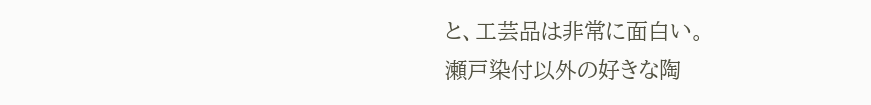と、工芸品は非常に面白い。
瀬戸染付以外の好きな陶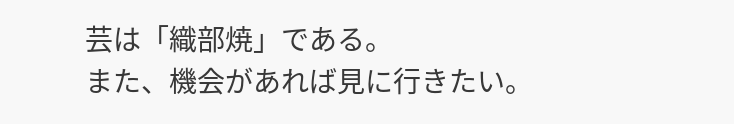芸は「織部焼」である。
また、機会があれば見に行きたい。